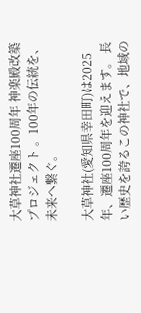大草神社遷座100周年 神楽殿改築プロジェクト 。100年の伝統を、未来へ繋ぐ。

大草神社(愛知県幸田町)は2025年、遷座100周年を迎えます。 長い歴史を誇るこの神社で、地域の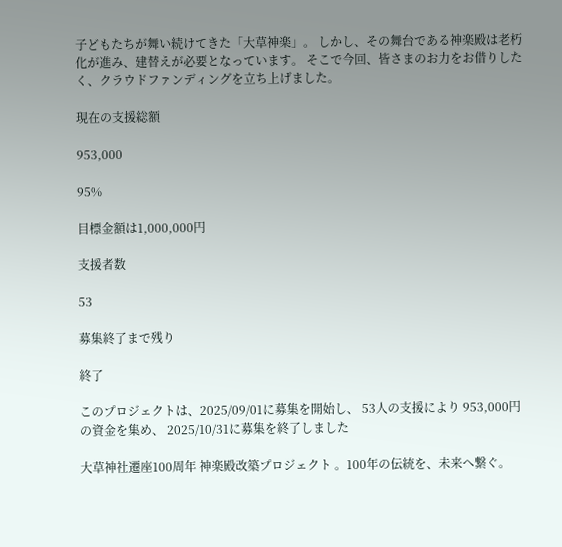子どもたちが舞い続けてきた「大草神楽」。 しかし、その舞台である神楽殿は老朽化が進み、建替えが必要となっています。 そこで今回、皆さまのお力をお借りしたく、クラウドファンディングを立ち上げました。

現在の支援総額

953,000

95%

目標金額は1,000,000円

支援者数

53

募集終了まで残り

終了

このプロジェクトは、2025/09/01に募集を開始し、 53人の支援により 953,000円の資金を集め、 2025/10/31に募集を終了しました

大草神社遷座100周年 神楽殿改築プロジェクト 。100年の伝統を、未来へ繋ぐ。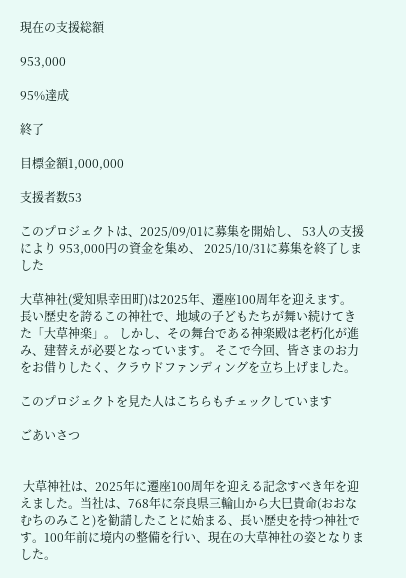現在の支援総額

953,000

95%達成

終了

目標金額1,000,000

支援者数53

このプロジェクトは、2025/09/01に募集を開始し、 53人の支援により 953,000円の資金を集め、 2025/10/31に募集を終了しました

大草神社(愛知県幸田町)は2025年、遷座100周年を迎えます。 長い歴史を誇るこの神社で、地域の子どもたちが舞い続けてきた「大草神楽」。 しかし、その舞台である神楽殿は老朽化が進み、建替えが必要となっています。 そこで今回、皆さまのお力をお借りしたく、クラウドファンディングを立ち上げました。

このプロジェクトを見た人はこちらもチェックしています

ごあいさつ


 大草神社は、2025年に遷座100周年を迎える記念すべき年を迎えました。当社は、768年に奈良県三輪山から大巳貴命(おおなむちのみこと)を勧請したことに始まる、長い歴史を持つ神社です。100年前に境内の整備を行い、現在の大草神社の姿となりました。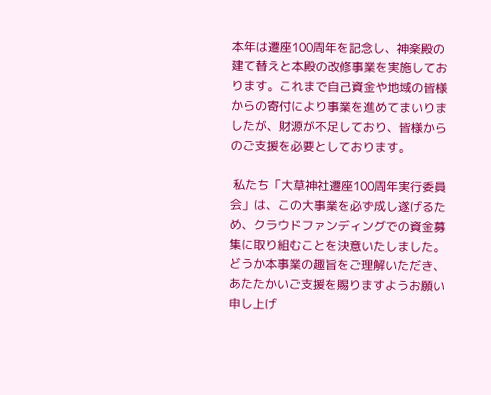本年は遷座100周年を記念し、神楽殿の建て替えと本殿の改修事業を実施しております。これまで自己資金や地域の皆様からの寄付により事業を進めてまいりましたが、財源が不足しており、皆様からのご支援を必要としております。

 私たち「大草神社遷座100周年実行委員会」は、この大事業を必ず成し遂げるため、クラウドファンディングでの資金募集に取り組むことを決意いたしました。どうか本事業の趣旨をご理解いただき、あたたかいご支援を賜りますようお願い申し上げ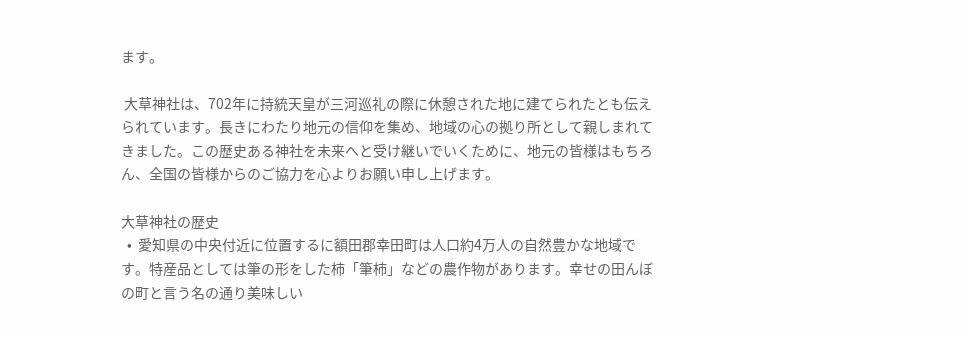ます。

 大草神社は、702年に持統天皇が三河巡礼の際に休憩された地に建てられたとも伝えられています。長きにわたり地元の信仰を集め、地域の心の拠り所として親しまれてきました。この歴史ある神社を未来へと受け継いでいくために、地元の皆様はもちろん、全国の皆様からのご協力を心よりお願い申し上げます。

大草神社の歴史
  •  愛知県の中央付近に位置するに額田郡幸田町は人口約4万人の自然豊かな地域です。特産品としては筆の形をした柿「筆柿」などの農作物があります。幸せの田んぼの町と言う名の通り美味しい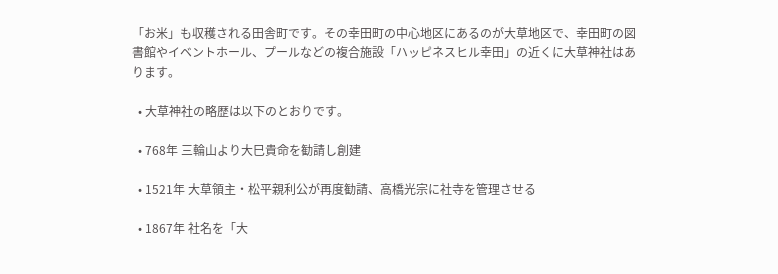「お米」も収穫される田舎町です。その幸田町の中心地区にあるのが大草地区で、幸田町の図書館やイベントホール、プールなどの複合施設「ハッピネスヒル幸田」の近くに大草神社はあります。

  • 大草神社の略歴は以下のとおりです。

  • 768年 三輪山より大巳貴命を勧請し創建

  • 1521年 大草領主・松平親利公が再度勧請、高橋光宗に社寺を管理させる

  • 1867年 社名を「大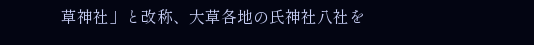草神社」と改称、大草各地の氏神社八社を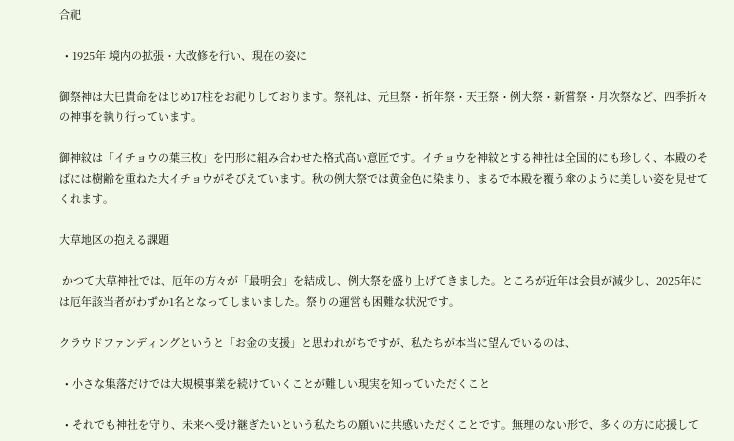合祀

  • 1925年 境内の拡張・大改修を行い、現在の姿に

御祭神は大巳貴命をはじめ17柱をお祀りしております。祭礼は、元旦祭・祈年祭・天王祭・例大祭・新嘗祭・月次祭など、四季折々の神事を執り行っています。

御神紋は「イチョウの葉三枚」を円形に組み合わせた格式高い意匠です。イチョウを神紋とする神社は全国的にも珍しく、本殿のそばには樹齢を重ねた大イチョウがそびえています。秋の例大祭では黄金色に染まり、まるで本殿を覆う傘のように美しい姿を見せてくれます。

大草地区の抱える課題

 かつて大草神社では、厄年の方々が「最明会」を結成し、例大祭を盛り上げてきました。ところが近年は会員が減少し、2025年には厄年該当者がわずか1名となってしまいました。祭りの運営も困難な状況です。

クラウドファンディングというと「お金の支援」と思われがちですが、私たちが本当に望んでいるのは、

  • 小さな集落だけでは大規模事業を続けていくことが難しい現実を知っていただくこと

  • それでも神社を守り、未来へ受け継ぎたいという私たちの願いに共感いただくことです。無理のない形で、多くの方に応援して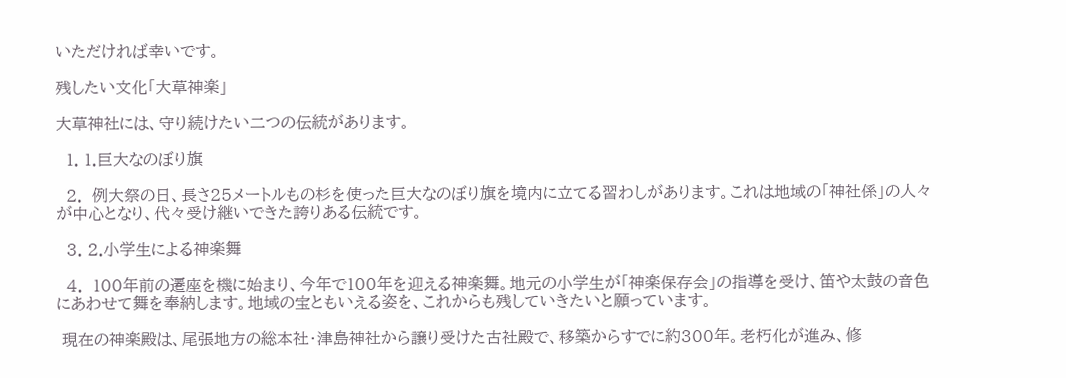いただければ幸いです。

残したい文化「大草神楽」

大草神社には、守り続けたい二つの伝統があります。

  1. 1.巨大なのぼり旗

  2.  例大祭の日、長さ25メートルもの杉を使った巨大なのぼり旗を境内に立てる習わしがあります。これは地域の「神社係」の人々が中心となり、代々受け継いできた誇りある伝統です。

  3. 2.小学生による神楽舞

  4.  100年前の遷座を機に始まり、今年で100年を迎える神楽舞。地元の小学生が「神楽保存会」の指導を受け、笛や太鼓の音色にあわせて舞を奉納します。地域の宝ともいえる姿を、これからも残していきたいと願っています。

 現在の神楽殿は、尾張地方の総本社・津島神社から譲り受けた古社殿で、移築からすでに約300年。老朽化が進み、修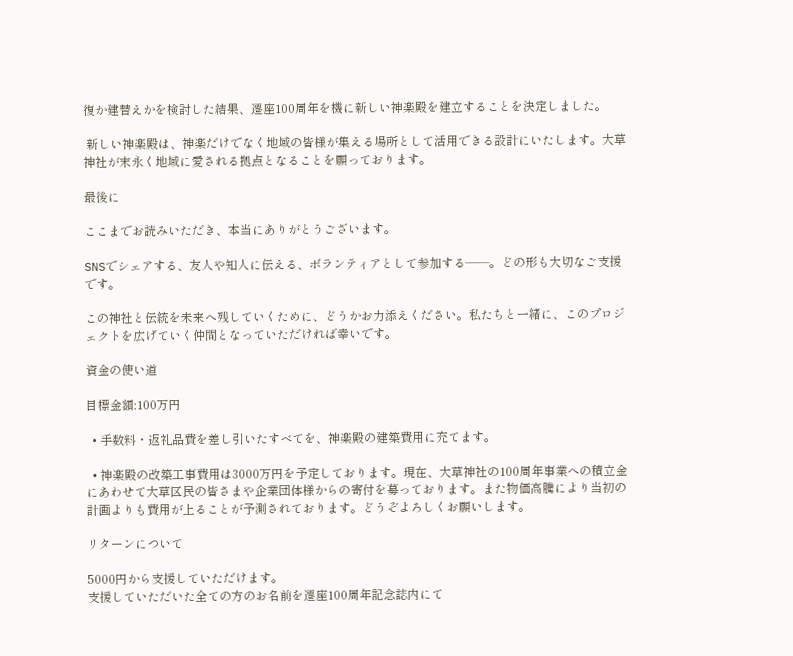復か建替えかを検討した結果、遷座100周年を機に新しい神楽殿を建立することを決定しました。

 新しい神楽殿は、神楽だけでなく地域の皆様が集える場所として活用できる設計にいたします。大草神社が末永く地域に愛される拠点となることを願っております。

最後に

ここまでお読みいただき、本当にありがとうございます。

SNSでシェアする、友人や知人に伝える、ボランティアとして参加する――。どの形も大切なご支援です。

この神社と伝統を未来へ残していくために、どうかお力添えください。私たちと一緒に、このプロジェクトを広げていく仲間となっていただければ幸いです。

資金の使い道

目標金額:100万円

  • 手数料・返礼品費を差し引いたすべてを、神楽殿の建築費用に充てます。

  • 神楽殿の改築工事費用は3000万円を予定しております。現在、大草神社の100周年事業への積立金にあわせて大草区民の皆さまや企業団体様からの寄付を募っております。また物価高騰により当初の計画よりも費用が上ることが予測されております。どうぞよろしくお願いします。

リターンについて

5000円から支援していただけます。
支援していただいた全ての方のお名前を遷座100周年記念誌内にて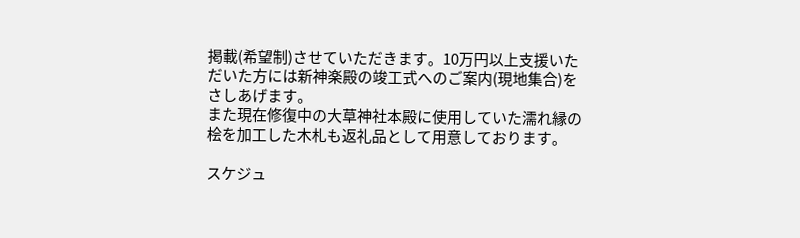掲載(希望制)させていただきます。10万円以上支援いただいた方には新神楽殿の竣工式へのご案内(現地集合)をさしあげます。
また現在修復中の大草神社本殿に使用していた濡れ縁の桧を加工した木札も返礼品として用意しております。

スケジュ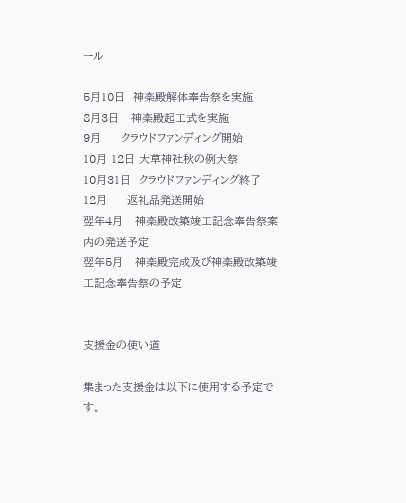ール

5月10日  神楽殿解体奉告祭を実施
8月3日   神楽殿起工式を実施
9月     クラウドファンディング開始
10月 12日 大草神社秋の例大祭
10月31日  クラウドファンディング終了
12月     返礼品発送開始
翌年4月   神楽殿改築竣工記念奉告祭案内の発送予定
翌年5月   神楽殿完成及び神楽殿改築竣工記念奉告祭の予定


支援金の使い道

集まった支援金は以下に使用する予定です。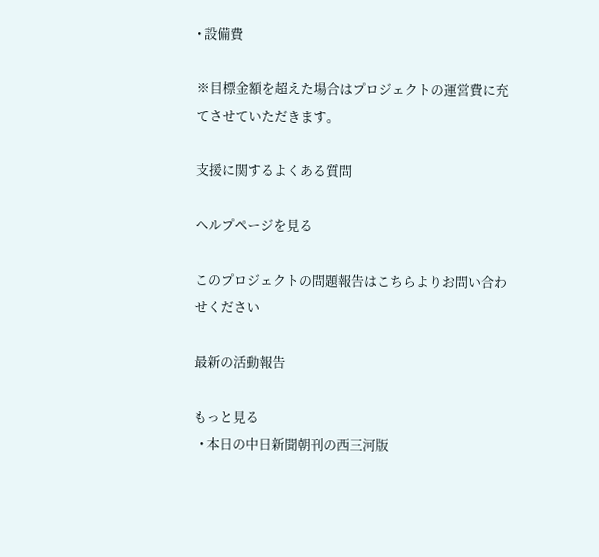• 設備費

※目標金額を超えた場合はプロジェクトの運営費に充てさせていただきます。

支援に関するよくある質問

ヘルプページを見る

このプロジェクトの問題報告はこちらよりお問い合わせください

最新の活動報告

もっと見る
  • 本日の中日新聞朝刊の西三河版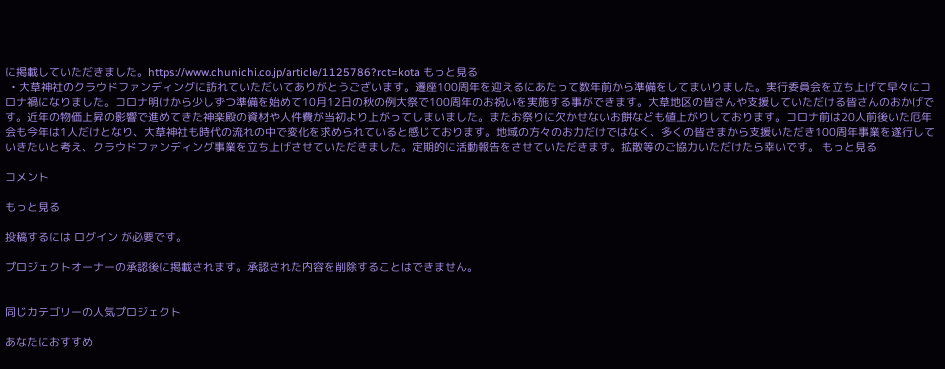に掲載していただきました。https://www.chunichi.co.jp/article/1125786?rct=kota もっと見る
  • 大草神社のクラウドファンディングに訪れていただいてありがとうございます。遷座100周年を迎えるにあたって数年前から準備をしてまいりました。実行委員会を立ち上げて早々にコロナ禍になりました。コロナ明けから少しずつ準備を始めて10月12日の秋の例大祭で100周年のお祝いを実施する事ができます。大草地区の皆さんや支援していただける皆さんのおかげです。近年の物価上昇の影響で進めてきた神楽殿の資材や人件費が当初より上がってしまいました。またお祭りに欠かせないお餅なども値上がりしております。コロナ前は20人前後いた厄年会も今年は1人だけとなり、大草神社も時代の流れの中で変化を求められていると感じております。地域の方々のお力だけではなく、多くの皆さまから支援いただき100周年事業を遂行していきたいと考え、クラウドファンディング事業を立ち上げさせていただきました。定期的に活動報告をさせていただきます。拡散等のご協力いただけたら幸いです。 もっと見る

コメント

もっと見る

投稿するには ログイン が必要です。

プロジェクトオーナーの承認後に掲載されます。承認された内容を削除することはできません。


同じカテゴリーの人気プロジェクト

あなたにおすすめ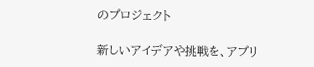のプロジェクト

新しいアイデアや挑戦を、アプリ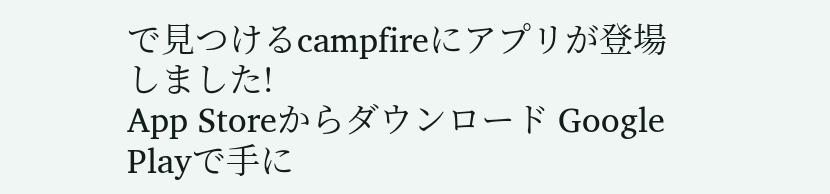で見つけるcampfireにアプリが登場しました!
App Storeからダウンロード Google Playで手に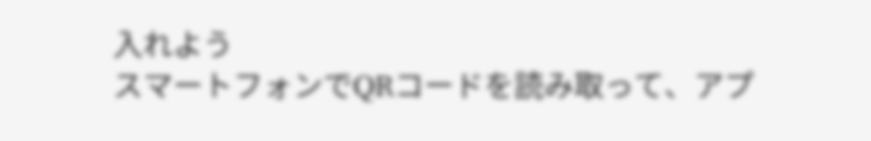入れよう
スマートフォンでQRコードを読み取って、アプ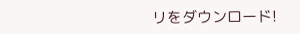リをダウンロード!